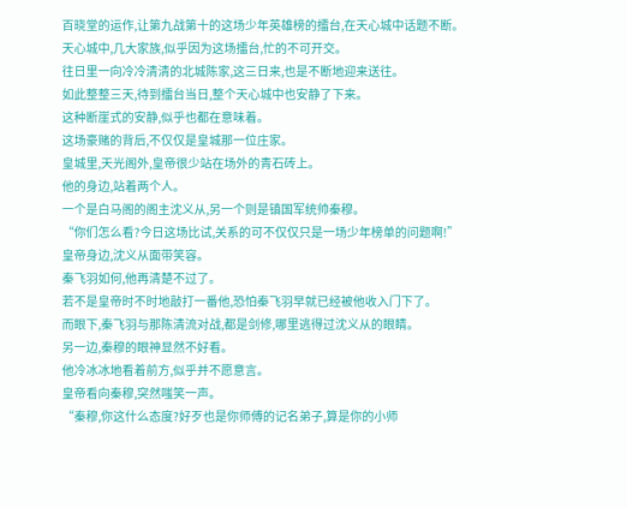百晓堂的运作,让第九战第十的这场少年英雄榜的擂台,在天心城中话题不断。
天心城中,几大家族,似乎因为这场擂台,忙的不可开交。
往日里一向冷冷清清的北城陈家,这三日来,也是不断地迎来送往。
如此整整三天,待到擂台当日,整个天心城中也安静了下来。
这种断崖式的安静,似乎也都在意味着。
这场豪赌的背后,不仅仅是皇城那一位庄家。
皇城里,天光阁外,皇帝很少站在场外的青石砖上。
他的身边,站着两个人。
一个是白马阁的阁主沈义从,另一个则是镇国军统帅秦穆。
“你们怎么看?今日这场比试,关系的可不仅仅只是一场少年榜单的问题啊!”
皇帝身边,沈义从面带笑容。
秦飞羽如何,他再清楚不过了。
若不是皇帝时不时地敲打一番他,恐怕秦飞羽早就已经被他收入门下了。
而眼下,秦飞羽与那陈清流对战,都是剑修,哪里逃得过沈义从的眼睛。
另一边,秦穆的眼神显然不好看。
他冷冰冰地看着前方,似乎并不愿意言。
皇帝看向秦穆,突然嗤笑一声。
“秦穆,你这什么态度?好歹也是你师傅的记名弟子,算是你的小师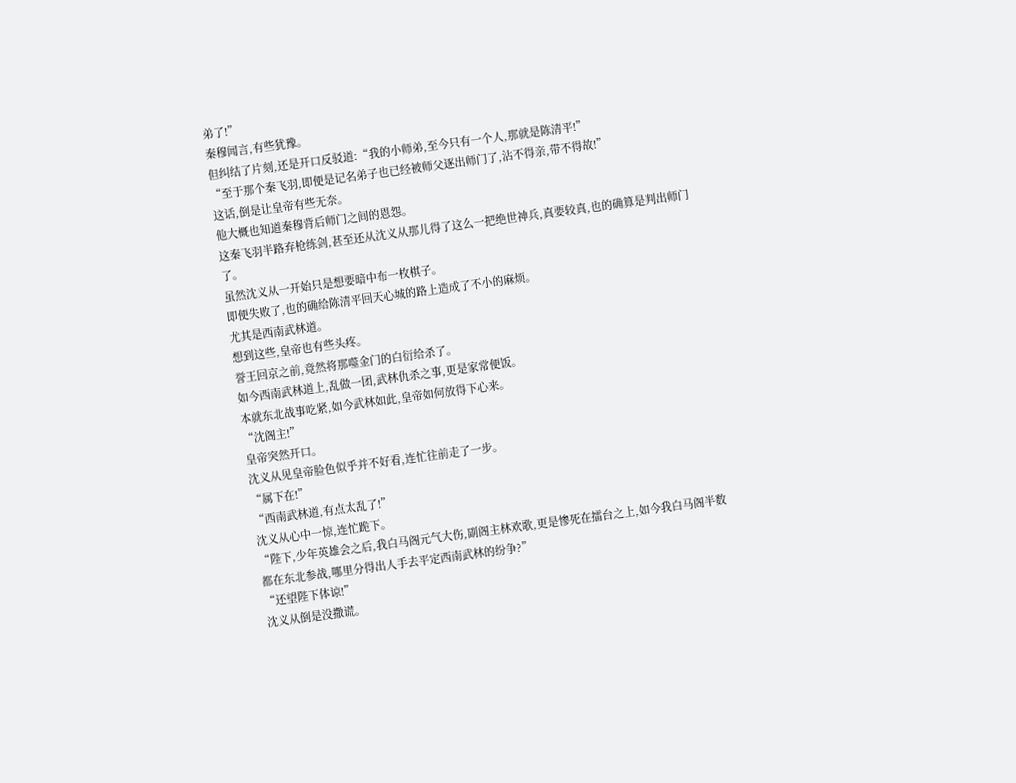弟了!”
秦穆闻言,有些犹豫。
但纠结了片刻,还是开口反驳道:“我的小师弟,至今只有一个人,那就是陈清平!”
“至于那个秦飞羽,即便是记名弟子也已经被师父逐出师门了,沾不得亲,带不得故!”
这话,倒是让皇帝有些无奈。
他大概也知道秦穆背后师门之间的恩怨。
这秦飞羽半路弃枪练剑,甚至还从沈义从那儿得了这么一把绝世神兵,真要较真,也的确算是判出师门了。
虽然沈义从一开始只是想要暗中布一枚棋子。
即便失败了,也的确给陈清平回天心城的路上造成了不小的麻烦。
尤其是西南武林道。
想到这些,皇帝也有些头疼。
誉王回京之前,竟然将那噬金门的白衍给杀了。
如今西南武林道上,乱做一团,武林仇杀之事,更是家常便饭。
本就东北战事吃紧,如今武林如此,皇帝如何放得下心来。
“沈阁主!”
皇帝突然开口。
沈义从见皇帝脸色似乎并不好看,连忙往前走了一步。
“属下在!”
“西南武林道,有点太乱了!”
沈义从心中一惊,连忙跪下。
“陛下,少年英雄会之后,我白马阁元气大伤,副阁主林欢歌,更是惨死在擂台之上,如今我白马阁半数都在东北参战,哪里分得出人手去平定西南武林的纷争?”
“还望陛下体谅!”
沈义从倒是没撒谎。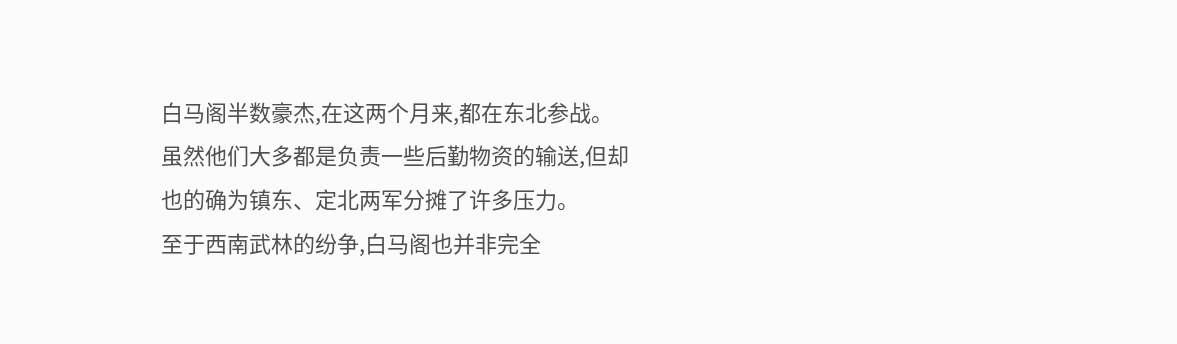白马阁半数豪杰,在这两个月来,都在东北参战。
虽然他们大多都是负责一些后勤物资的输送,但却也的确为镇东、定北两军分摊了许多压力。
至于西南武林的纷争,白马阁也并非完全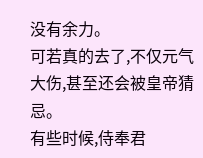没有余力。
可若真的去了,不仅元气大伤,甚至还会被皇帝猜忌。
有些时候,侍奉君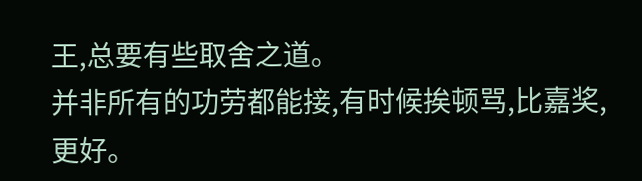王,总要有些取舍之道。
并非所有的功劳都能接,有时候挨顿骂,比嘉奖,更好。